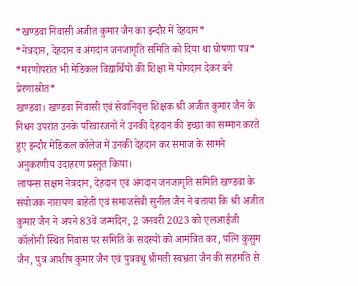*खण्डवा निवासी अजीत कुमार जैन का इन्दौर में देहदान*
*नेत्रदान, देहदान व अंगदान जनजागृति समिति को दिया था घोषणा पत्र*
*मरणोपरांत भी मेडिकल विद्यार्थियों की शिक्षा में योगदान देकर बने प्रेरणास्रोत*
खण्डवा। खण्डवा निवासी एवं सेवानिवृत्त शिक्षक श्री अजीत कुमार जैन के निधन उपरांत उनके परिवारजनों ने उनकी देहदान की इच्छा का सम्मान करते हुए इन्दौर मेडिकल कॉलेज में उनकी देहदान कर समाज के सामने अनुकरणीय उदाहरण प्रस्तुत किया।
लायन्स सक्षम नेत्रदान, देहदान एवं अंगदान जनजागृति समिति खण्डवा के संयोजक नारायण बाहेती एवं समाजसेवी सुनील जैन ने बताया कि श्री अजीत कुमार जैन ने अपने 83वें जन्मदिन, 2 जनवरी 2023 को एलआईजी कॉलोनी स्थित निवास पर समिति के सदस्यों को आमंत्रित कर, पत्नि कुसुम जैन, पुत्र आशीष कुमार जैन एवं पुत्रवधू श्रीमती स्वभ्रता जैन की सहमति से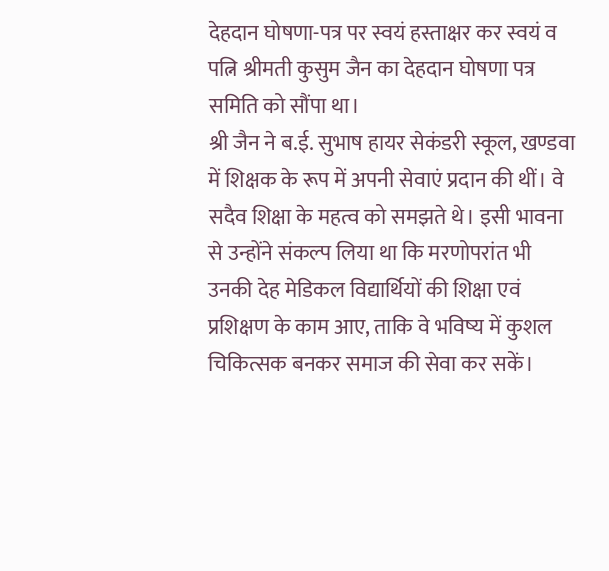देहदान घोषणा-पत्र पर स्वयं हस्ताक्षर कर स्वयं व पत्नि श्रीमती कुसुम जैन का देहदान घोषणा पत्र समिति को सौंपा था।
श्री जैन ने ब.ई. सुभाष हायर सेकंडरी स्कूल, खण्डवा में शिक्षक के रूप में अपनी सेवाएं प्रदान की थीं। वे सदैव शिक्षा के महत्व को समझते थे। इसी भावना से उन्होंने संकल्प लिया था कि मरणोपरांत भी उनकी देह मेडिकल विद्यार्थियों की शिक्षा एवं प्रशिक्षण के काम आए, ताकि वे भविष्य में कुशल चिकित्सक बनकर समाज की सेवा कर सकें।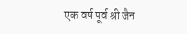एक वर्ष पूर्व श्री जैन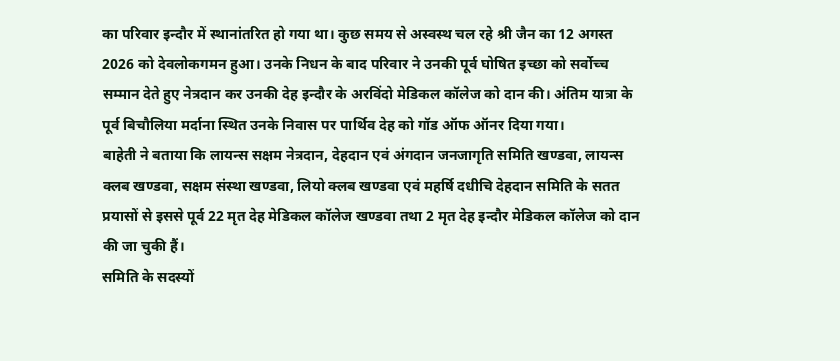का परिवार इन्दौर में स्थानांतरित हो गया था। कुछ समय से अस्वस्थ चल रहे श्री जैन का 12 अगस्त 2026 को देवलोकगमन हुआ। उनके निधन के बाद परिवार ने उनकी पूर्व घोषित इच्छा को सर्वोच्च सम्मान देते हुए नेत्रदान कर उनकी देह इन्दौर के अरविंदो मेडिकल कॉलेज को दान की। अंतिम यात्रा के पूर्व बिचौलिया मर्दाना स्थित उनके निवास पर पार्थिव देह को गॉड ऑफ ऑनर दिया गया।
बाहेती ने बताया कि लायन्स सक्षम नेत्रदान, देहदान एवं अंगदान जनजागृति समिति खण्डवा, लायन्स क्लब खण्डवा, सक्षम संस्था खण्डवा, लियो क्लब खण्डवा एवं महर्षि दधीचि देहदान समिति के सतत प्रयासों से इससे पूर्व 22 मृत देह मेडिकल कॉलेज खण्डवा तथा 2 मृत देह इन्दौर मेडिकल कॉलेज को दान की जा चुकी हैं।
समिति के सदस्यों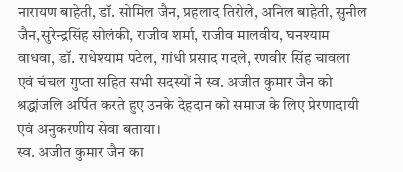नारायण बाहेती, डॉ. सोमिल जैन, प्रहलाद तिरोले, अनिल बाहेती, सुनील जैन,सुरेन्द्रसिंह सोलंकी, राजीव शर्मा, राजीव मालवीय, घनश्याम वाधवा, डॉ. राधेश्याम पटेल, गांधी प्रसाद गदले, रणवीर सिंह चावला एवं चंचल गुप्ता सहित सभी सदस्यों ने स्व. अजीत कुमार जैन को श्रद्धांजलि अर्पित करते हुए उनके देहदान को समाज के लिए प्रेरणादायी एवं अनुकरणीय सेवा बताया।
स्व. अजीत कुमार जैन का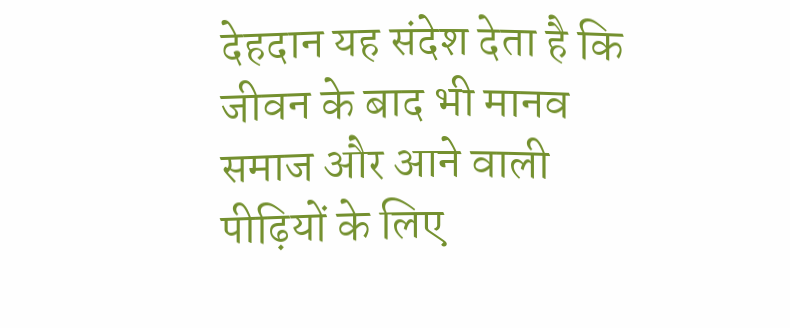देहदान यह संदेश देता है कि जीवन के बाद भी मानव समाज और आने वाली पीढ़ियों के लिए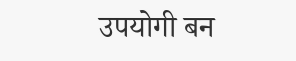उपयोगी बन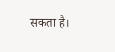सकता है।